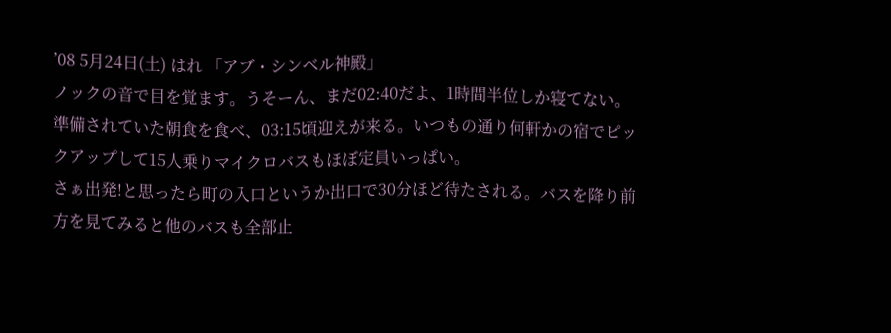’08 5月24日(土) はれ 「アブ・シンベル神殿」
ノックの音で目を覚ます。うそーん、まだ02:40だよ、1時間半位しか寝てない。
準備されていた朝食を食べ、03:15頃迎えが来る。いつもの通り何軒かの宿でピックアップして15人乗りマイクロバスもほぼ定員いっぱい。
さぁ出発!と思ったら町の入口というか出口で30分ほど待たされる。バスを降り前方を見てみると他のバスも全部止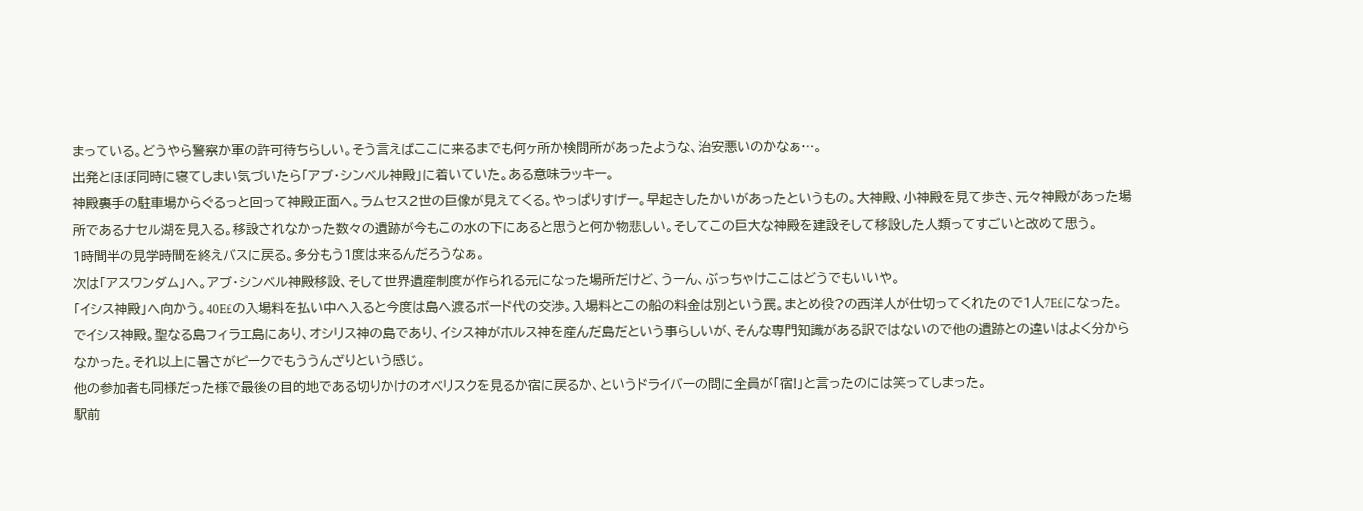まっている。どうやら警察か軍の許可待ちらしい。そう言えばここに来るまでも何ヶ所か検問所があったような、治安悪いのかなぁ…。
出発とほぼ同時に寝てしまい気づいたら「アブ・シンベル神殿」に着いていた。ある意味ラッキー。
神殿裏手の駐車場からぐるっと回って神殿正面へ。ラムセス2世の巨像が見えてくる。やっぱりすげー。早起きしたかいがあったというもの。大神殿、小神殿を見て歩き、元々神殿があった場所であるナセル湖を見入る。移設されなかった数々の遺跡が今もこの水の下にあると思うと何か物悲しい。そしてこの巨大な神殿を建設そして移設した人類ってすごいと改めて思う。
1時間半の見学時間を終えバスに戻る。多分もう1度は来るんだろうなぁ。
次は「アスワンダム」へ。アブ・シンベル神殿移設、そして世界遺産制度が作られる元になった場所だけど、うーん、ぶっちゃけここはどうでもいいや。
「イシス神殿」へ向かう。40E£の入場料を払い中へ入ると今度は島へ渡るボード代の交渉。入場料とこの船の料金は別という罠。まとめ役?の西洋人が仕切ってくれたので1人7E£になった。
でイシス神殿。聖なる島フィラエ島にあり、オシリス神の島であり、イシス神がホルス神を産んだ島だという事らしいが、そんな専門知識がある訳ではないので他の遺跡との違いはよく分からなかった。それ以上に暑さがピークでもううんざりという感じ。
他の参加者も同様だった様で最後の目的地である切りかけのオベリスクを見るか宿に戻るか、というドライバーの問に全員が「宿!」と言ったのには笑ってしまった。
駅前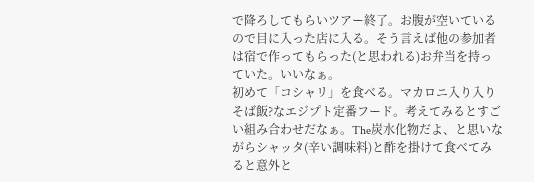で降ろしてもらいツアー終了。お腹が空いているので目に入った店に入る。そう言えば他の参加者は宿で作ってもらった(と思われる)お弁当を持っていた。いいなぁ。
初めて「コシャリ」を食べる。マカロニ入り入りそば飯?なエジプト定番フード。考えてみるとすごい組み合わせだなぁ。The炭水化物だよ、と思いながらシャッタ(辛い調味料)と酢を掛けて食べてみると意外と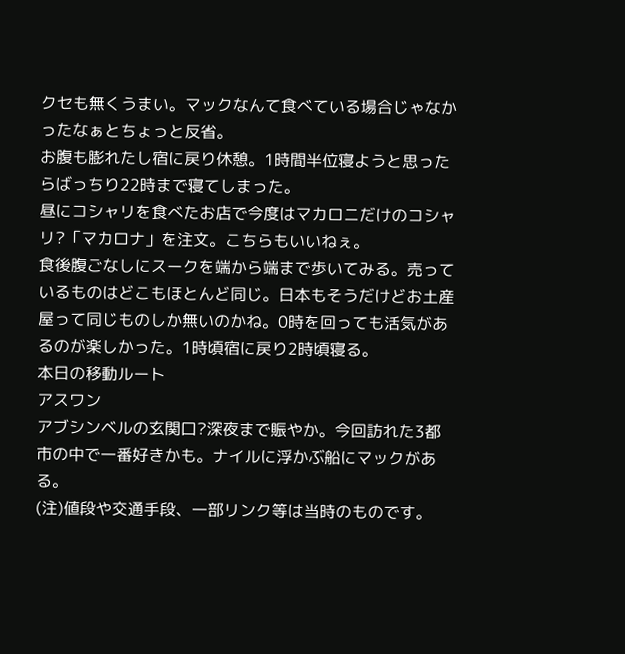クセも無くうまい。マックなんて食べている場合じゃなかったなぁとちょっと反省。
お腹も膨れたし宿に戻り休憩。1時間半位寝ようと思ったらばっちり22時まで寝てしまった。
昼にコシャリを食べたお店で今度はマカロニだけのコシャリ?「マカロナ」を注文。こちらもいいねぇ。
食後腹ごなしにスークを端から端まで歩いてみる。売っているものはどこもほとんど同じ。日本もそうだけどお土産屋って同じものしか無いのかね。0時を回っても活気があるのが楽しかった。1時頃宿に戻り2時頃寝る。
本日の移動ルート
アスワン
アブシンベルの玄関口?深夜まで賑やか。今回訪れた3都市の中で一番好きかも。ナイルに浮かぶ船にマックがある。
(注)値段や交通手段、一部リンク等は当時のものです。